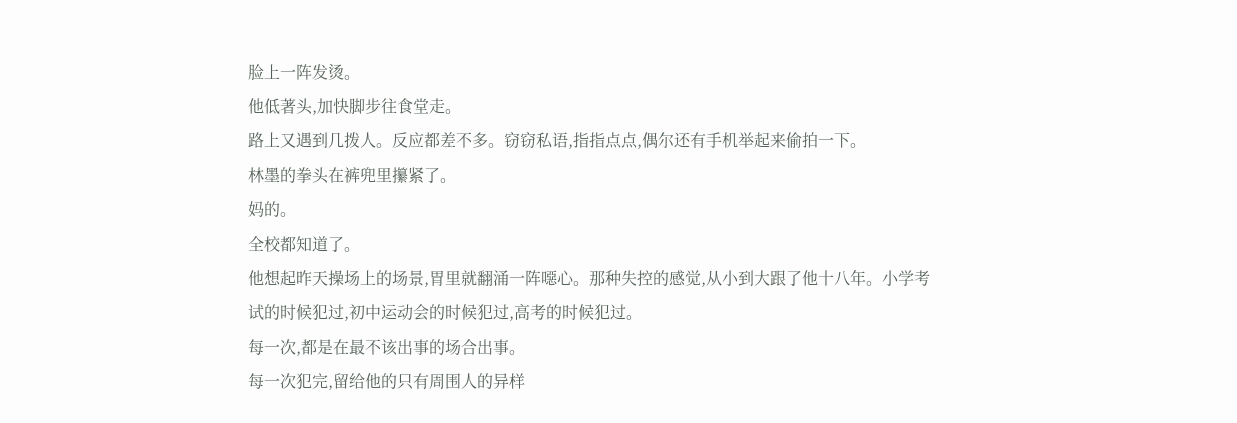脸上一阵发烫。
他低著头,加快脚步往食堂走。
路上又遇到几拨人。反应都差不多。窃窃私语,指指点点,偶尔还有手机举起来偷拍一下。
林墨的拳头在裤兜里攥紧了。
妈的。
全校都知道了。
他想起昨天操场上的场景,胃里就翻涌一阵噁心。那种失控的感觉,从小到大跟了他十八年。小学考试的时候犯过,初中运动会的时候犯过,高考的时候犯过。
每一次,都是在最不该出事的场合出事。
每一次犯完,留给他的只有周围人的异样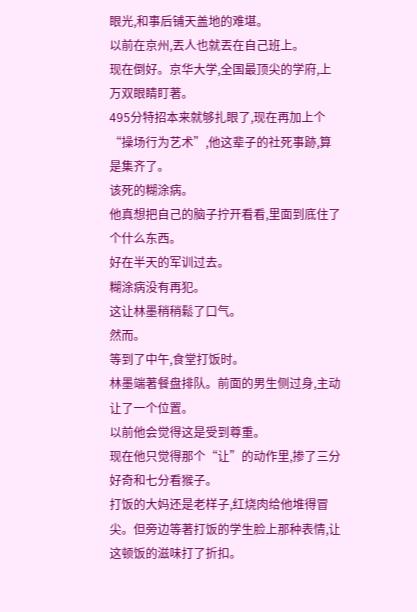眼光,和事后铺天盖地的难堪。
以前在京州,丟人也就丟在自己班上。
现在倒好。京华大学,全国最顶尖的学府,上万双眼睛盯著。
495分特招本来就够扎眼了,现在再加上个“操场行为艺术”,他这辈子的社死事跡,算是集齐了。
该死的糊涂病。
他真想把自己的脑子拧开看看,里面到底住了个什么东西。
好在半天的军训过去。
糊涂病没有再犯。
这让林墨稍稍鬆了口气。
然而。
等到了中午,食堂打饭时。
林墨端著餐盘排队。前面的男生侧过身,主动让了一个位置。
以前他会觉得这是受到尊重。
现在他只觉得那个“让”的动作里,掺了三分好奇和七分看猴子。
打饭的大妈还是老样子,红烧肉给他堆得冒尖。但旁边等著打饭的学生脸上那种表情,让这顿饭的滋味打了折扣。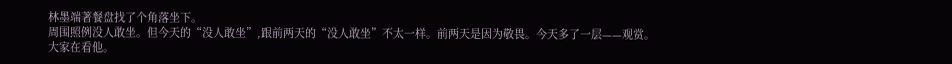林墨端著餐盘找了个角落坐下。
周围照例没人敢坐。但今天的“没人敢坐”,跟前两天的“没人敢坐”不太一样。前两天是因为敬畏。今天多了一层——观赏。
大家在看他。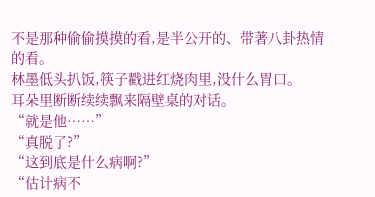不是那种偷偷摸摸的看,是半公开的、带著八卦热情的看。
林墨低头扒饭,筷子戳进红烧肉里,没什么胃口。
耳朵里断断续续飘来隔壁桌的对话。
“就是他……”
“真脱了?”
“这到底是什么病啊?”
“估计病不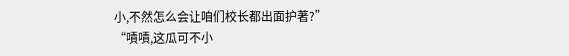小,不然怎么会让咱们校长都出面护著?”
“嘖嘖,这瓜可不小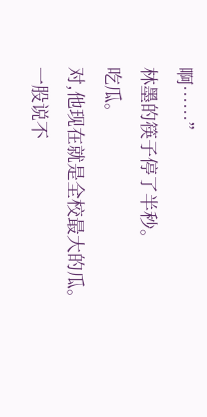啊……”
林墨的筷子停了半秒。
吃瓜。
对,他现在就是全校最大的瓜。
一股说不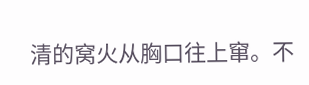清的窝火从胸口往上窜。不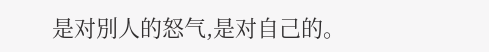是对別人的怒气,是对自己的。